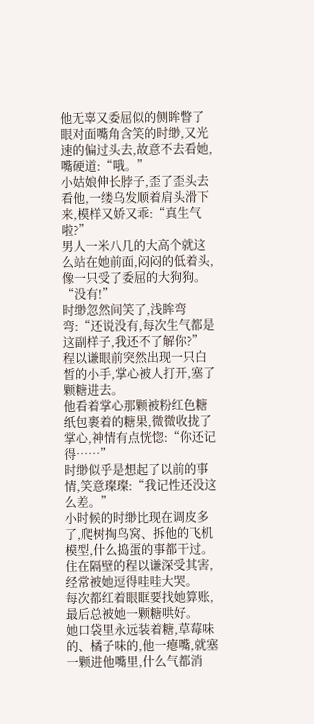他无辜又委屈似的侧眸瞥了眼对面嘴角含笑的时缈,又光速的偏过头去,故意不去看她,嘴硬道:“哦。”
小姑娘伸长脖子,歪了歪头去看他,一缕乌发顺着肩头滑下来,模样又娇又乖:“真生气啦?”
男人一米八几的大高个就这么站在她前面,闷闷的低着头,像一只受了委屈的大狗狗。
“没有!”
时缈忽然间笑了,浅眸弯弯:“还说没有,每次生气都是这副样子,我还不了解你?”
程以谦眼前突然出现一只白皙的小手,掌心被人打开,塞了颗糖进去。
他看着掌心那颗被粉红色糖纸包裹着的糖果,微微收拢了掌心,神情有点恍惚:“你还记得……”
时缈似乎是想起了以前的事情,笑意璨璨:“我记性还没这么差。”
小时候的时缈比现在调皮多了,爬树掏鸟窝、拆他的飞机模型,什么捣蛋的事都干过。
住在隔壁的程以谦深受其害,经常被她逗得哇哇大哭。
每次都红着眼眶要找她算账,最后总被她一颗糖哄好。
她口袋里永远装着糖,草莓味的、橘子味的,他一瘪嘴,就塞一颗进他嘴里,什么气都消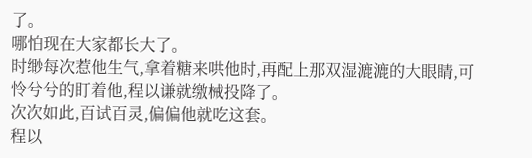了。
哪怕现在大家都长大了。
时缈每次惹他生气,拿着糖来哄他时,再配上那双湿漉漉的大眼睛,可怜兮兮的盯着他,程以谦就缴械投降了。
次次如此,百试百灵,偏偏他就吃这套。
程以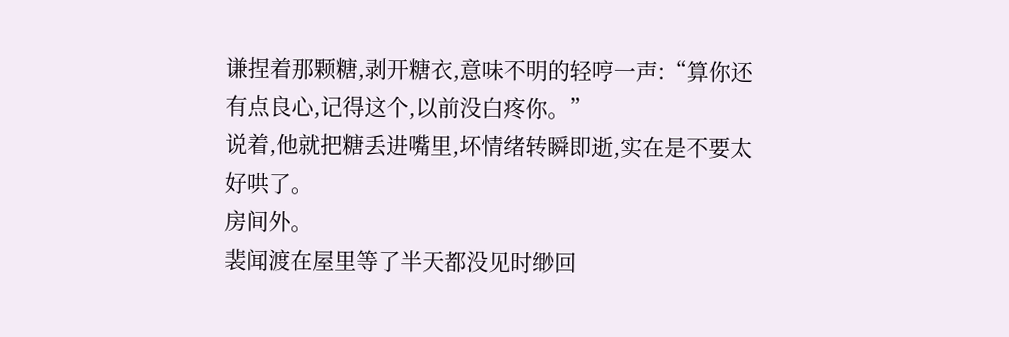谦捏着那颗糖,剥开糖衣,意味不明的轻哼一声:“算你还有点良心,记得这个,以前没白疼你。”
说着,他就把糖丢进嘴里,坏情绪转瞬即逝,实在是不要太好哄了。
房间外。
裴闻渡在屋里等了半天都没见时缈回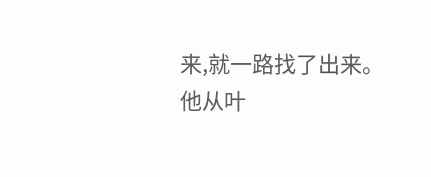来,就一路找了出来。
他从叶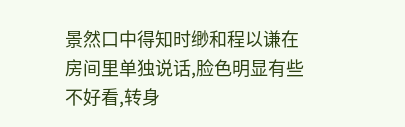景然口中得知时缈和程以谦在房间里单独说话,脸色明显有些不好看,转身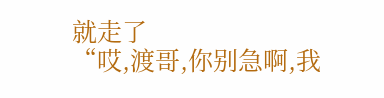就走了
“哎,渡哥,你别急啊,我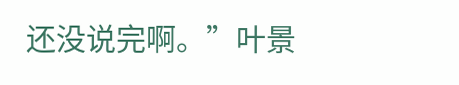还没说完啊。”叶景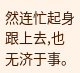然连忙起身跟上去,也无济于事。